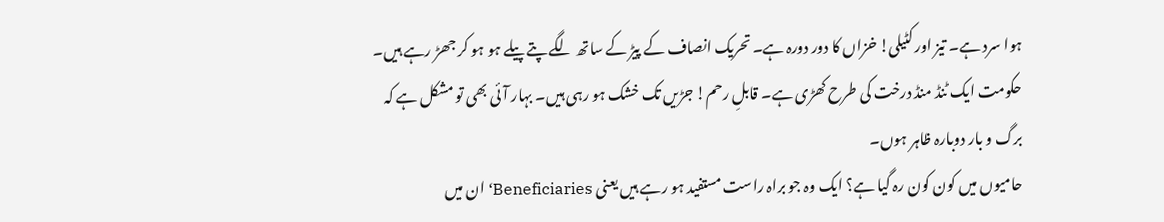ہوا سرد ہے۔ تیز اور کٹیلی! خزاں کا دور دورہ ہے۔ تحریک انصاف کے پیڑ کے ساتھ لگے پتے پیلے ہو ہو کر جھڑ رہے ہیں۔ حکومت ایک ٹنڈ منڈ درخت کی طرح کھڑی ہے۔ قابلِ رحم! جڑیں تک خشک ہو رہی ہیں۔ بہار آئی بھی تو مشکل ہے کہ برگ و بار دوبارہ ظاہر ہوں۔
حامیوں میں کون کون رہ گیا ہے؟ ایک وہ جو براہ راست مستفید ہو رہے ہیں یعنی Beneficiaries‘ ان میں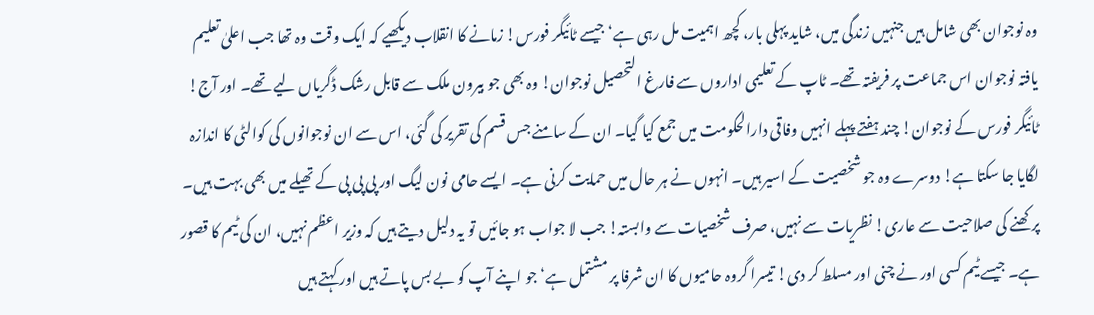وہ نوجوان بھی شامل ہیں جنہیں زندگی میں، شاید پہلی بار، کچھ اہمیت مل رہی ہے‘ جیسے ٹائیگر فورس! زمانے کا انقلاب دیکھیے کہ ایک وقت وہ تھا جب اعلیٰ تعلیم یافتہ نوجوان اس جماعت پر فریفتہ تھے۔ ٹاپ کے تعلیمی اداروں سے فارغ التحصیل نوجوان! وہ بھی جو بیرون ملک سے قابل رشک ڈگریاں لیے تھے۔ اور آج! ٹائیگر فورس کے نوجوان! چند ہفتے پہلے انہیں وفاقی دارالحکومت میں جمع کیا گیا۔ ان کے سامنے جس قسم کی تقریر کی گئی، اس سے ان نوجوانوں کی کوالٹی کا اندازہ لگایا جا سکتا ہے! دوسرے وہ جو شخصیت کے اسیر ہیں۔ انہوں نے ہر حال میں حمایت کرنی ہے۔ ایسے حامی نون لیگ اور پی پی پی کے تھیلے میں بھی بہت ہیں۔ پرکھنے کی صلاحیت سے عاری! نظریات سے نہیں، صرف شخصیات سے وابستہ! جب لا جواب ہو جائیں تو یہ دلیل دیتے ہیں کہ وزیر اعظم نہیں، ان کی ٹیم کا قصور ہے۔ جیسے ٹیم کسی اور نے چنی اور مسلط کر دی! تیسرا گروہ حامیوں کا ان شرفا پر مشتمل ہے‘ جو اپنے آپ کو بے بس پاتے ہیں اور کہتے ہیں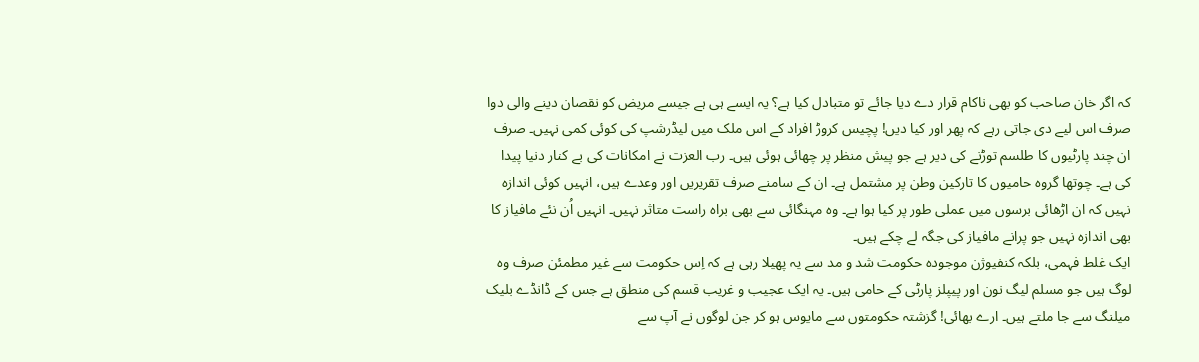کہ اگر خان صاحب کو بھی ناکام قرار دے دیا جائے تو متبادل کیا ہے؟ یہ ایسے ہی ہے جیسے مریض کو نقصان دینے والی دوا صرف اس لیے دی جاتی رہے کہ پھر اور کیا دیں! پچیس کروڑ افراد کے اس ملک میں لیڈرشپ کی کوئی کمی نہیں۔ صرف ان چند پارٹیوں کا طلسم توڑنے کی دیر ہے جو پیش منظر پر چھائی ہوئی ہیں۔ رب العزت نے امکانات کی بے کنار دنیا پیدا کی ہے۔ چوتھا گروہ حامیوں کا تارکین وطن پر مشتمل ہے۔ ان کے سامنے صرف تقریریں اور وعدے ہیں، انہیں کوئی اندازہ نہیں کہ ان اڑھائی برسوں میں عملی طور پر کیا ہوا ہے۔ وہ مہنگائی سے بھی براہ راست متاثر نہیں۔ انہیں اُن نئے مافیاز کا بھی اندازہ نہیں جو پرانے مافیاز کی جگہ لے چکے ہیں۔
ایک غلط فہمی، بلکہ کنفیوژن موجودہ حکومت شد و مد سے یہ پھیلا رہی ہے کہ اِس حکومت سے غیر مطمئن صرف وہ لوگ ہیں جو مسلم لیگ نون اور پیپلز پارٹی کے حامی ہیں۔ یہ ایک عجیب و غریب قسم کی منطق ہے جس کے ڈانڈے بلیک میلنگ سے جا ملتے ہیں۔ ارے بھائی! گزشتہ حکومتوں سے مایوس ہو کر جن لوگوں نے آپ سے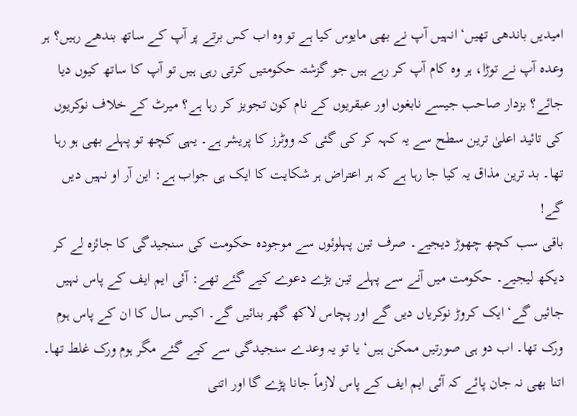امیدیں باندھی تھیں‘ انہیں آپ نے بھی مایوس کیا ہے تو وہ اب کس برتے پر آپ کے ساتھ بندھے رہیں؟ ہر وعدہ آپ نے توڑا، ہر وہ کام آپ کر رہے ہیں جو گزشتہ حکومتیں کرتی رہی ہیں تو آپ کا ساتھ کیوں دیا جائے؟ بزدار صاحب جیسے نابغوں اور عبقریوں کے نام کون تجویز کر رہا ہے؟ میرٹ کے خلاف نوکریوں کی تائید اعلیٰ ترین سطح سے یہ کہہ کر کی گئی کہ ووٹرز کا پریشر ہے۔ یہی کچھ تو پہلے بھی ہو رہا تھا۔ بد ترین مذاق یہ کیا جا رہا ہے کہ ہر اعتراض ہر شکایت کا ایک ہی جواب ہے: این آر او نہیں دیں گے!
باقی سب کچھ چھوڑ دیجیے۔ صرف تین پہلوئوں سے موجودہ حکومت کی سنجیدگی کا جائزہ لے کر دیکھ لیجیے۔ حکومت میں آنے سے پہلے تین بڑے دعوے کیے گئے تھے: آئی ایم ایف کے پاس نہیں جائیں گے‘ ایک کروڑ نوکریاں دیں گے اور پچاس لاکھ گھر بنائیں گے۔ اکیس سال کا ان کے پاس ہوم ورک تھا۔ اب دو ہی صورتیں ممکن ہیں‘ یا تو یہ وعدے سنجیدگی سے کیے گئے مگر ہوم ورک غلط تھا۔ اتنا بھی نہ جان پائے کہ آئی ایم ایف کے پاس لازماً جانا پڑے گا اور اتنی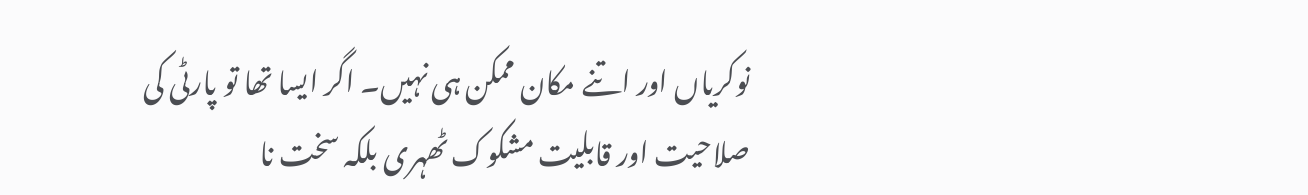نوکریاں اور اتنے مکان ممکن ہی نہیں۔ اگر ایسا تھا تو پارٹی کی صلاحیت اور قابلیت مشکوک ٹھہری بلکہ سخت نا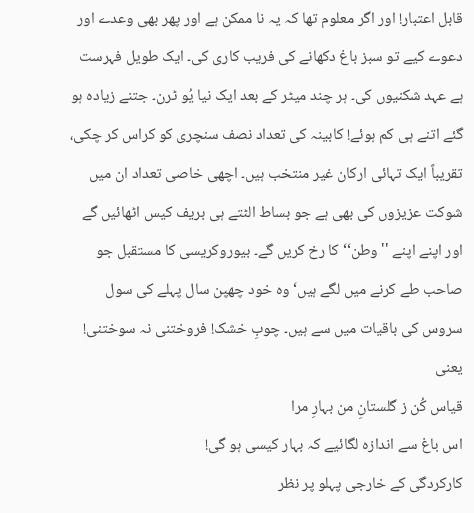قابل اعتبار! اور اگر معلوم تھا کہ یہ نا ممکن ہے اور پھر بھی وعدے اور دعوے کیے تو سبز باغ دکھانے کی فریب کاری کی۔ ایک طویل فہرست ہے عہد شکنیوں کی۔ ہر چند میٹر کے بعد ایک نیا یُو ٹرن۔ جتنے زیادہ ہو گئے اتنے ہی کم ہوئے! کابینہ کی تعداد نصف سنچری کو کراس کر چکی، تقریباً ایک تہائی ارکان غیر منتخب ہیں۔ اچھی خاصی تعداد ان میں شوکت عزیزوں کی بھی ہے جو بساط الٹتے ہی بریف کیس اٹھائیں گے اور اپنے اپنے ''وطن‘‘ کا رخ کریں گے۔ بیوروکریسی کا مستقبل جو صاحب طے کرنے میں لگے ہیں‘ وہ خود چھپن سال پہلے کی سول سروس کی باقیات میں سے ہیں۔ چوبِ خشک! فروختنی نہ سوختنی! یعنی
قیاس کُن ز گلستانِ من بہارِ مرا
اس باغ سے اندازہ لگائیے کہ بہار کیسی ہو گی!
کارکردگی کے خارجی پہلو پر نظر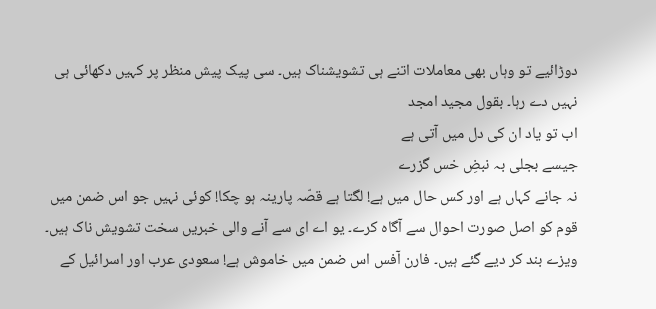دوڑائیے تو وہاں بھی معاملات اتنے ہی تشویشناک ہیں۔ سی پیک پیش منظر پر کہیں دکھائی ہی نہیں دے رہا۔ بقول مجید امجد
اب تو یاد ان کی دل میں آتی ہے
جیسے بجلی بہ نبضِ خس گزرے
نہ جانے کہاں ہے اور کس حال میں ہے! لگتا ہے قصّہ پارینہ ہو چکا! کوئی نہیں جو اس ضمن میں قوم کو اصل صورت احوال سے آگاہ کرے۔ یو اے ای سے آنے والی خبریں سخت تشویش ناک ہیں۔ ویزے بند کر دیے گئے ہیں۔ فارن آفس اس ضمن میں خاموش ہے! سعودی عرب اور اسرائیل کے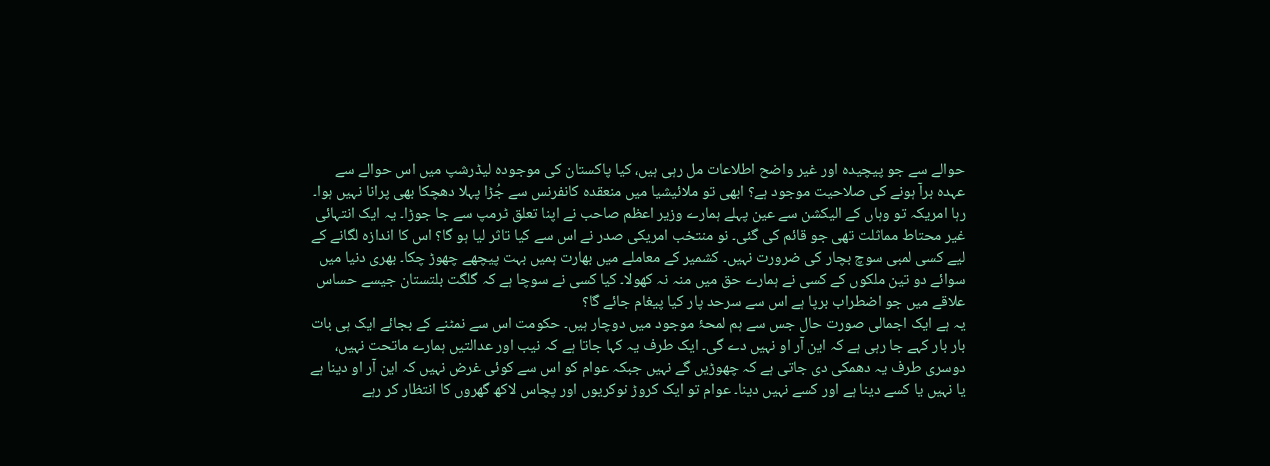حوالے سے جو پیچیدہ اور غیر واضح اطلاعات مل رہی ہیں، کیا پاکستان کی موجودہ لیڈرشپ میں اس حوالے سے عہدہ برآ ہونے کی صلاحیت موجود ہے؟ ابھی تو ملائیشیا میں منعقدہ کانفرنس سے جُڑا پہلا دھچکا بھی پرانا نہیں ہوا۔ رہا امریکہ تو وہاں کے الیکشن سے عین پہلے ہمارے وزیر اعظم صاحب نے اپنا تعلق ٹرمپ سے جا جوڑا۔ یہ ایک انتہائی غیر محتاط مماثلت تھی جو قائم کی گئی۔ نو منتخب امریکی صدر نے اس سے کیا تاثر لیا ہو گا؟ اس کا اندازہ لگانے کے لیے کسی لمبی سوچ بچار کی ضرورت نہیں۔ کشمیر کے معاملے میں بھارت ہمیں بہت پیچھے چھوڑ چکا۔ بھری دنیا میں سوائے دو تین ملکوں کے کسی نے ہمارے حق میں منہ نہ کھولا۔ کیا کسی نے سوچا ہے کہ گلگت بلتستان جیسے حساس علاقے میں جو اضطراب برپا ہے اس سے سرحد پار کیا پیغام جائے گا؟
یہ ہے ایک اجمالی صورت حال جس سے ہم لمحۂ موجود میں دوچار ہیں۔ حکومت اس سے نمٹنے کے بجائے ایک ہی بات بار بار کہے جا رہی ہے کہ این آر او نہیں دے گی۔ ایک طرف یہ کہا جاتا ہے کہ نیب اور عدالتیں ہمارے ماتحت نہیں، دوسری طرف یہ دھمکی دی جاتی ہے کہ چھوڑیں گے نہیں جبکہ عوام کو اس سے کوئی غرض نہیں کہ این آر او دینا ہے یا نہیں یا کسے دینا ہے اور کسے نہیں دینا۔ عوام تو ایک کروڑ نوکریوں اور پچاس لاکھ گھروں کا انتظار کر رہے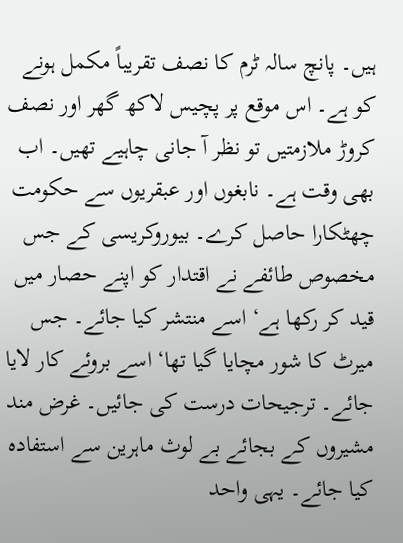ہیں۔ پانچ سالہ ٹرم کا نصف تقریباً مکمل ہونے کو ہے۔ اس موقع پر پچیس لاکھ گھر اور نصف کروڑ ملازمتیں تو نظر آ جانی چاہیے تھیں۔ اب بھی وقت ہے۔ نابغوں اور عبقریوں سے حکومت چھٹکارا حاصل کرے۔ بیوروکریسی کے جس مخصوص طائفے نے اقتدار کو اپنے حصار میں قید کر رکھا ہے‘ اسے منتشر کیا جائے۔ جس میرٹ کا شور مچایا گیا تھا‘ اسے بروئے کار لایا جائے۔ ترجیحات درست کی جائیں۔ غرض مند مشیروں کے بجائے بے لوث ماہرین سے استفادہ کیا جائے۔ یہی واحد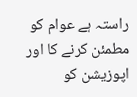راستہ ہے عوام کو مطمئن کرنے کا اور اپوزیشن کو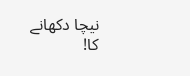نیچا دکھانے کا!